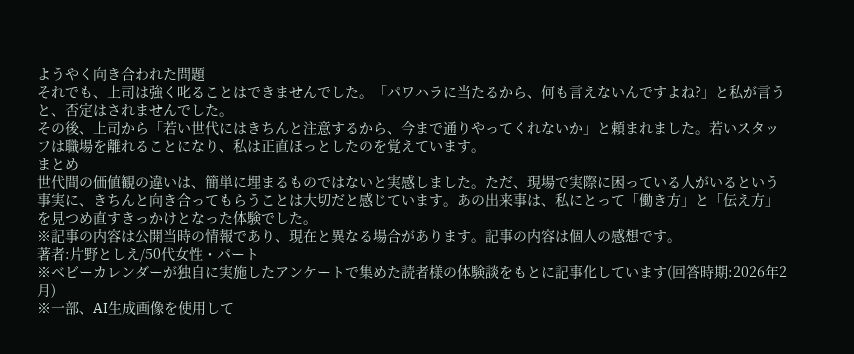ようやく向き合われた問題
それでも、上司は強く叱ることはできませんでした。「パワハラに当たるから、何も言えないんですよね?」と私が言うと、否定はされませんでした。
その後、上司から「若い世代にはきちんと注意するから、今まで通りやってくれないか」と頼まれました。若いスタッフは職場を離れることになり、私は正直ほっとしたのを覚えています。
まとめ
世代間の価値観の違いは、簡単に埋まるものではないと実感しました。ただ、現場で実際に困っている人がいるという事実に、きちんと向き合ってもらうことは大切だと感じています。あの出来事は、私にとって「働き方」と「伝え方」を見つめ直すきっかけとなった体験でした。
※記事の内容は公開当時の情報であり、現在と異なる場合があります。記事の内容は個人の感想です。
著者:片野としえ/50代女性・パート
※ベビーカレンダーが独自に実施したアンケートで集めた読者様の体験談をもとに記事化しています(回答時期:2026年2月)
※一部、AI生成画像を使用して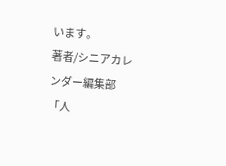います。
著者/シニアカレンダー編集部
「人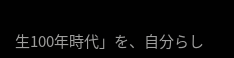生100年時代」を、自分らし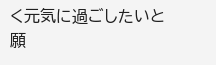く元気に過ごしたいと願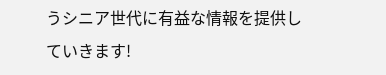うシニア世代に有益な情報を提供していきます!